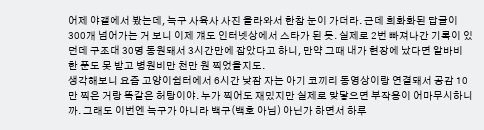어제 야갤에서 봤는데, 늑구 사육사 사진 올라와서 한참 눈이 가더라. 근데 희화화된 답글이 300개 넘어가는 거 보니 이제 걔도 인터넷상에서 스타가 된 듯. 실제로 2번 빠져나간 기록이 있던데 구조대 30명 동원돼서 3시간만에 잡았다고 하니, 만약 그때 내가 현장에 났다면 알바비 한 푼도 못 받고 병원비만 천만 원 찍었을지도.
생각해보니 요즘 고양이쉼터에서 6시간 낮잠 자는 아기 코끼리 동영상이랑 연결돼서 공감 10만 찍은 거랑 똑같은 허탕이야. 누가 찍어도 재밌지만 실제로 맞닿으면 부작용이 어마무시하니까. 그래도 이번엔 늑구가 아니라 백구(백호 아님) 아닌가 하면서 하루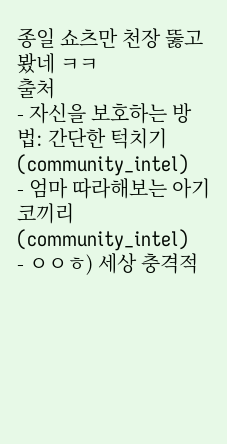종일 쇼츠만 천장 뚫고 봤네 ㅋㅋ
출처
- 자신을 보호하는 방법: 간단한 턱치기 (community_intel)
- 엄마 따라해보는 아기 코끼리 (community_intel)
- ㅇㅇㅎ) 세상 충격적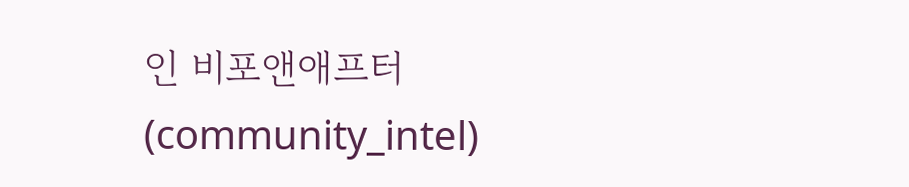인 비포앤애프터 (community_intel)